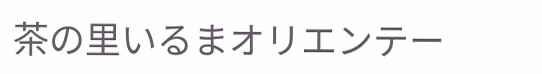茶の里いるまオリエンテー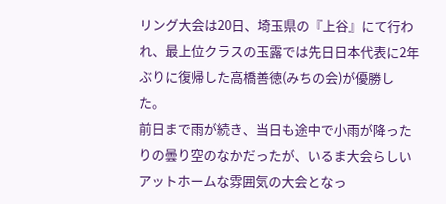リング大会は20日、埼玉県の『上谷』にて行われ、最上位クラスの玉露では先日日本代表に2年ぶりに復帰した高橋善徳(みちの会)が優勝した。
前日まで雨が続き、当日も途中で小雨が降ったりの曇り空のなかだったが、いるま大会らしいアットホームな雰囲気の大会となっ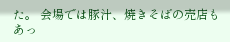た。 会場では豚汁、焼きそばの売店もあっ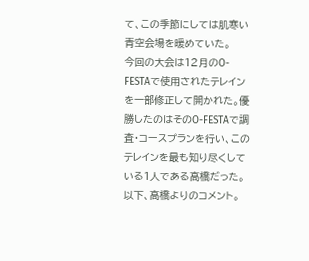て、この季節にしては肌寒い青空会場を暖めていた。
今回の大会は12月のO-FESTAで使用されたテレインを一部修正して開かれた。優勝したのはそのO-FESTAで調査・コースプランを行い、このテレインを最も知り尽くしている1人である高橋だった。以下、高橋よりのコメント。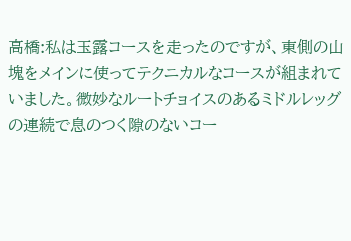高橋:私は玉露コースを走ったのですが、東側の山塊をメインに使ってテクニカルなコースが組まれていました。微妙なルートチョイスのあるミドルレッグの連続で息のつく隙のないコー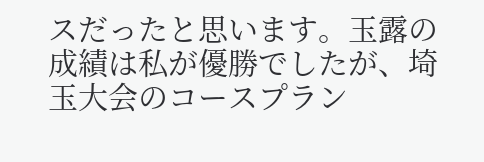スだったと思います。玉露の成績は私が優勝でしたが、埼玉大会のコースプラン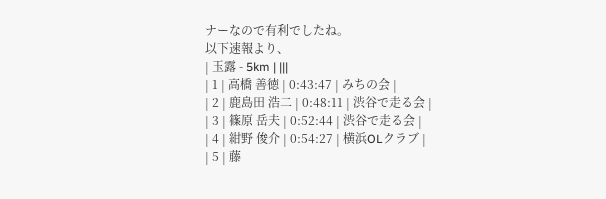ナーなので有利でしたね。
以下速報より、
| 玉露 - 5km | |||
| 1 | 高橋 善徳 | 0:43:47 | みちの会 |
| 2 | 鹿島田 浩二 | 0:48:11 | 渋谷で走る会 |
| 3 | 篠原 岳夫 | 0:52:44 | 渋谷で走る会 |
| 4 | 紺野 俊介 | 0:54:27 | 横浜OLクラブ |
| 5 | 藤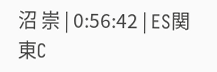沼 崇 | 0:56:42 | ES関東C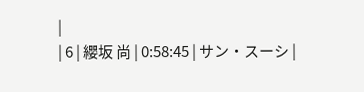|
| 6 | 纓坂 尚 | 0:58:45 | サン・スーシ |